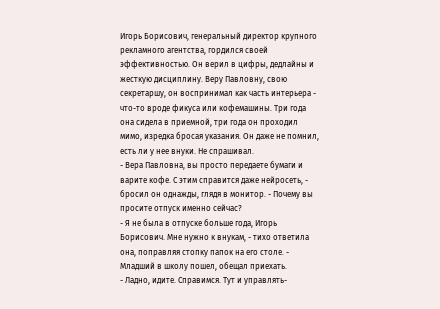Игорь Борисович, генеральный директор крупного рекламного агентства, гордился своей эффективностью. Он верил в цифры, дедлайны и жесткую дисциплину. Веру Павловну, свою секретаршу, он воспринимал как часть интерьера - что-то вроде фикуса или кофемашины. Три года она сидела в приемной, три года он проходил мимо, изредка бросая указания. Он даже не помнил, есть ли у нее внуки. Не спрашивал.
- Вера Павловна, вы просто передаете бумаги и варите кофе. С этим справится даже нейросеть, - бросил он однажды, глядя в монитор. - Почему вы просите отпуск именно сейчас?
- Я не была в отпуске больше года, Игорь Борисович. Мне нужно к внукам, - тихо ответила она, поправляя стопку папок на его столе. - Младший в школу пошел, обещал приехать.
- Ладно, идите. Справимся. Тут и управлять-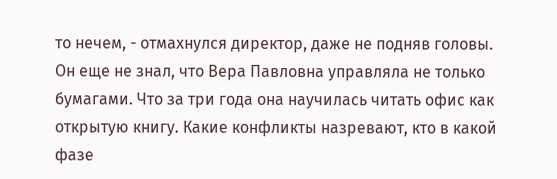то нечем, - отмахнулся директор, даже не подняв головы.
Он еще не знал, что Вера Павловна управляла не только бумагами. Что за три года она научилась читать офис как открытую книгу. Какие конфликты назревают, кто в какой фазе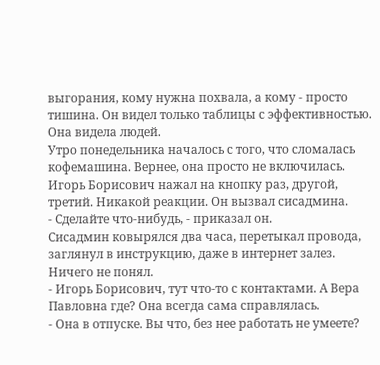выгорания, кому нужна похвала, а кому - просто тишина. Он видел только таблицы с эффективностью. Она видела людей.
Утро понедельника началось с того, что сломалась кофемашина. Вернее, она просто не включилась. Игорь Борисович нажал на кнопку раз, другой, третий. Никакой реакции. Он вызвал сисадмина.
- Сделайте что-нибудь, - приказал он.
Сисадмин ковырялся два часа, перетыкал провода, заглянул в инструкцию, даже в интернет залез. Ничего не понял.
- Игорь Борисович, тут что-то с контактами. А Вера Павловна где? Она всегда сама справлялась.
- Она в отпуске. Вы что, без нее работать не умеете?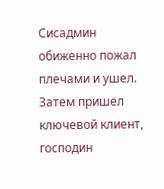Сисадмин обиженно пожал плечами и ушел.
Затем пришел ключевой клиент, господин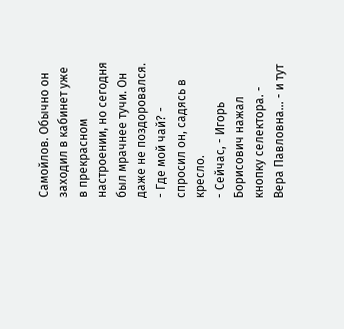Самойлов. Обычно он заходил в кабинет уже в прекрасном настроении, но сегодня был мрачнее тучи. Он даже не поздоровался.
- Где мой чай? - спросил он, садясь в кресло.
- Сейчас, - Игорь Борисович нажал кнопку селектора. - Вера Павловна... - и тут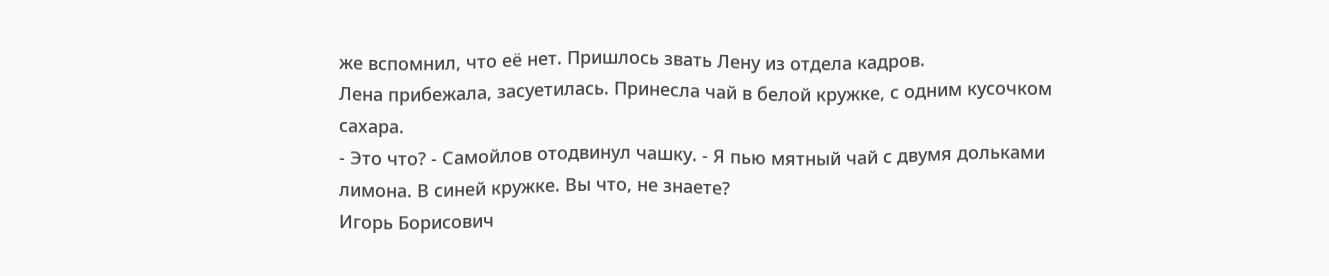же вспомнил, что её нет. Пришлось звать Лену из отдела кадров.
Лена прибежала, засуетилась. Принесла чай в белой кружке, с одним кусочком сахара.
- Это что? - Самойлов отодвинул чашку. - Я пью мятный чай с двумя дольками лимона. В синей кружке. Вы что, не знаете?
Игорь Борисович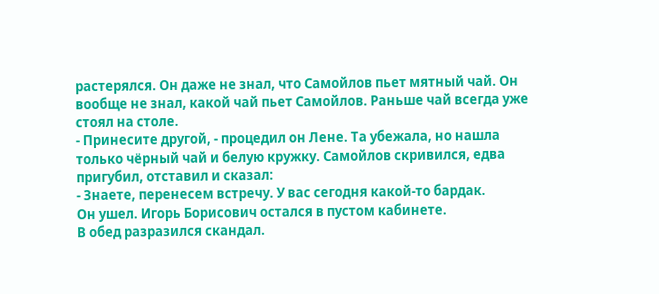растерялся. Он даже не знал, что Самойлов пьет мятный чай. Он вообще не знал, какой чай пьет Самойлов. Раньше чай всегда уже стоял на столе.
- Принесите другой, - процедил он Лене. Та убежала, но нашла только чёрный чай и белую кружку. Самойлов скривился, едва пригубил, отставил и сказал:
- Знаете, перенесем встречу. У вас сегодня какой-то бардак.
Он ушел. Игорь Борисович остался в пустом кабинете.
В обед разразился скандал.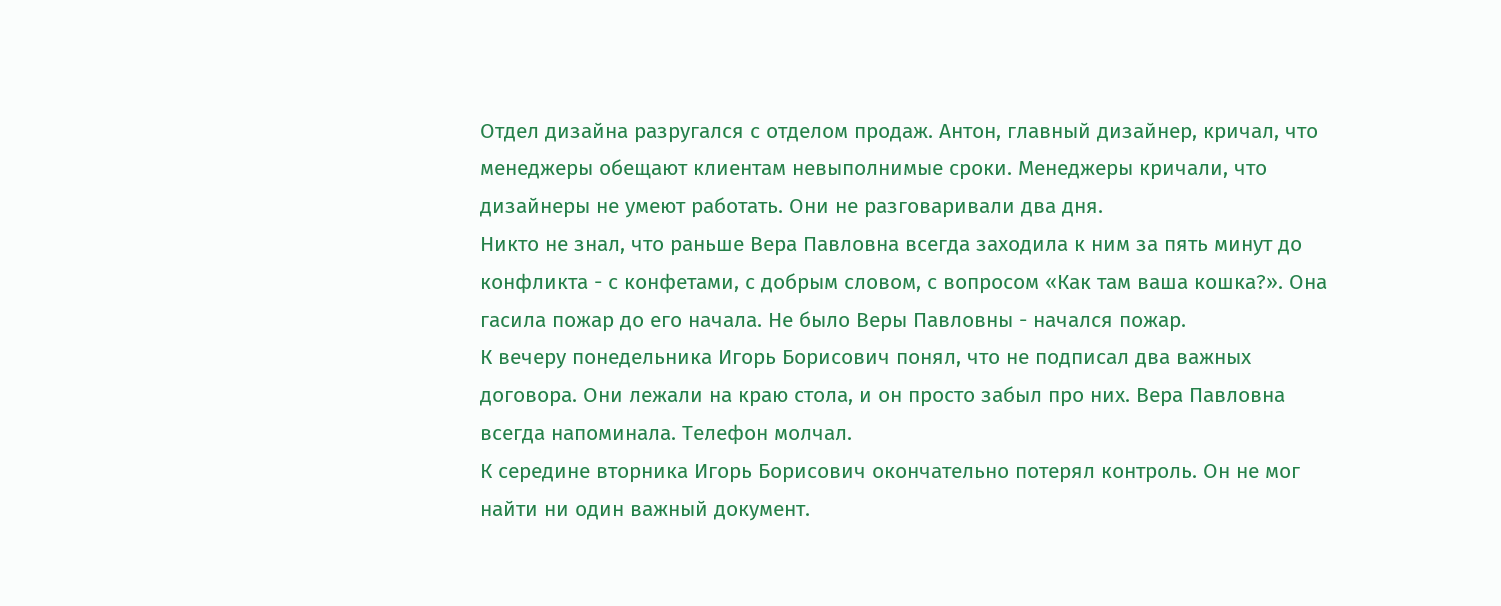Отдел дизайна разругался с отделом продаж. Антон, главный дизайнер, кричал, что менеджеры обещают клиентам невыполнимые сроки. Менеджеры кричали, что дизайнеры не умеют работать. Они не разговаривали два дня.
Никто не знал, что раньше Вера Павловна всегда заходила к ним за пять минут до конфликта - с конфетами, с добрым словом, с вопросом «Как там ваша кошка?». Она гасила пожар до его начала. Не было Веры Павловны - начался пожар.
К вечеру понедельника Игорь Борисович понял, что не подписал два важных договора. Они лежали на краю стола, и он просто забыл про них. Вера Павловна всегда напоминала. Телефон молчал.
К середине вторника Игорь Борисович окончательно потерял контроль. Он не мог найти ни один важный документ.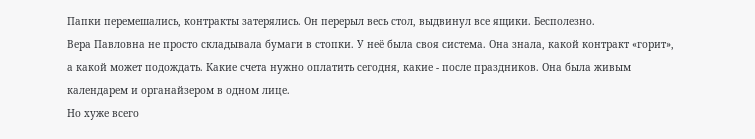Папки перемешались, контракты затерялись. Он перерыл весь стол, выдвинул все ящики. Бесполезно.
Вера Павловна не просто складывала бумаги в стопки. У неё была своя система. Она знала, какой контракт «горит», а какой может подождать. Какие счета нужно оплатить сегодня, какие - после праздников. Она была живым календарем и органайзером в одном лице.
Но хуже всего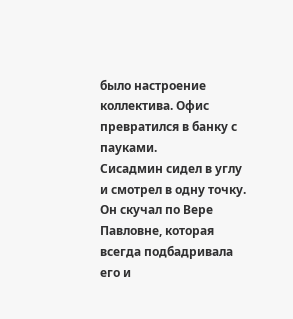было настроение коллектива. Офис превратился в банку с пауками.
Сисадмин сидел в углу и смотрел в одну точку. Он скучал по Вере Павловне, которая всегда подбадривала его и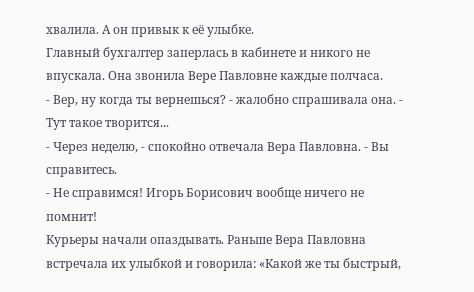хвалила. А он привык к её улыбке.
Главный бухгалтер заперлась в кабинете и никого не впускала. Она звонила Вере Павловне каждые полчаса.
- Вер, ну когда ты вернешься? - жалобно спрашивала она. - Тут такое творится...
- Через неделю, - спокойно отвечала Вера Павловна. - Вы справитесь.
- Не справимся! Игорь Борисович вообще ничего не помнит!
Курьеры начали опаздывать. Раньше Вера Павловна встречала их улыбкой и говорила: «Какой же ты быстрый,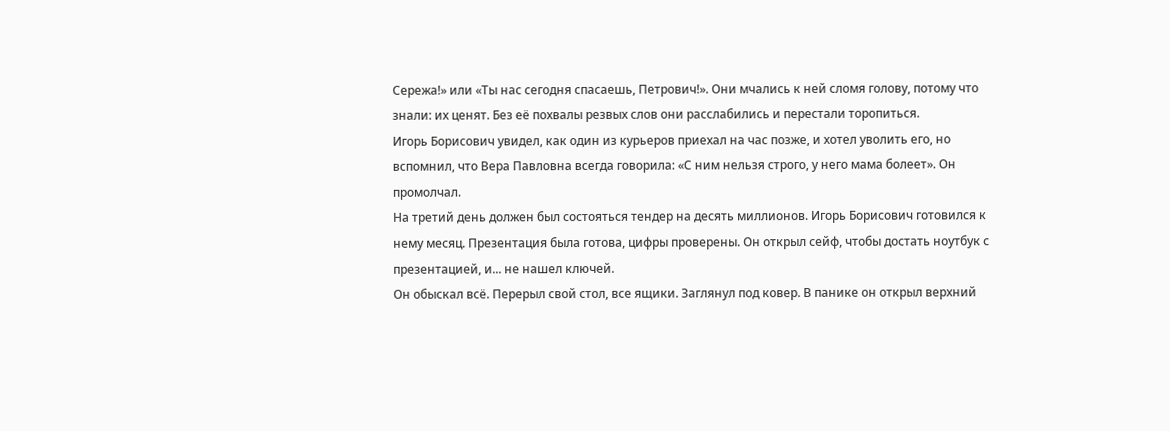Сережа!» или «Ты нас сегодня спасаешь, Петрович!». Они мчались к ней сломя голову, потому что знали: их ценят. Без её похвалы резвых слов они расслабились и перестали торопиться.
Игорь Борисович увидел, как один из курьеров приехал на час позже, и хотел уволить его, но вспомнил, что Вера Павловна всегда говорила: «С ним нельзя строго, у него мама болеет». Он промолчал.
На третий день должен был состояться тендер на десять миллионов. Игорь Борисович готовился к нему месяц. Презентация была готова, цифры проверены. Он открыл сейф, чтобы достать ноутбук с презентацией, и... не нашел ключей.
Он обыскал всё. Перерыл свой стол, все ящики. Заглянул под ковер. В панике он открыл верхний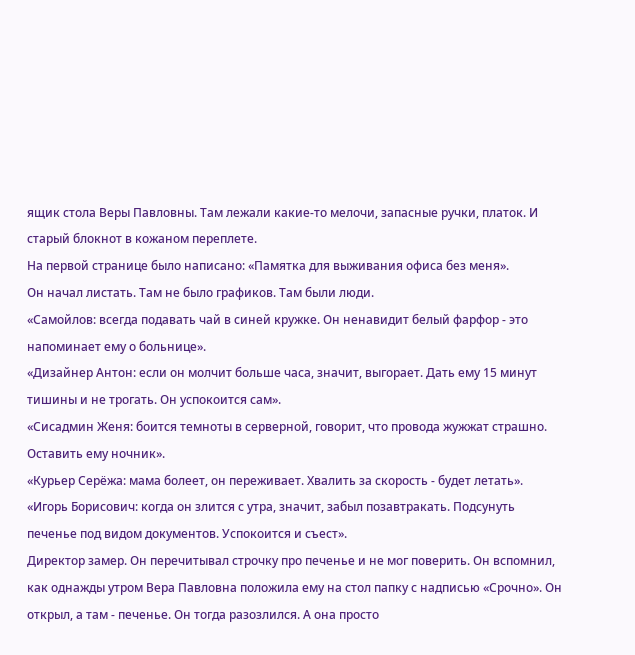ящик стола Веры Павловны. Там лежали какие-то мелочи, запасные ручки, платок. И старый блокнот в кожаном переплете.
На первой странице было написано: «Памятка для выживания офиса без меня».
Он начал листать. Там не было графиков. Там были люди.
«Самойлов: всегда подавать чай в синей кружке. Он ненавидит белый фарфор - это напоминает ему о больнице».
«Дизайнер Антон: если он молчит больше часа, значит, выгорает. Дать ему 15 минут тишины и не трогать. Он успокоится сам».
«Сисадмин Женя: боится темноты в серверной, говорит, что провода жужжат страшно. Оставить ему ночник».
«Курьер Серёжа: мама болеет, он переживает. Хвалить за скорость - будет летать».
«Игорь Борисович: когда он злится с утра, значит, забыл позавтракать. Подсунуть печенье под видом документов. Успокоится и съест».
Директор замер. Он перечитывал строчку про печенье и не мог поверить. Он вспомнил, как однажды утром Вера Павловна положила ему на стол папку с надписью «Срочно». Он открыл, а там - печенье. Он тогда разозлился. А она просто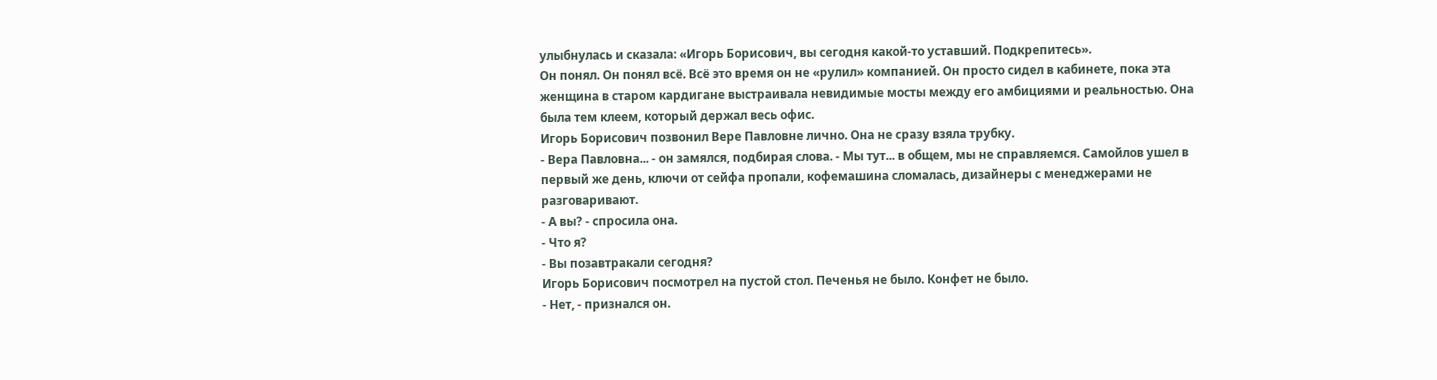улыбнулась и сказала: «Игорь Борисович, вы сегодня какой-то уставший. Подкрепитесь».
Он понял. Он понял всё. Всё это время он не «рулил» компанией. Он просто сидел в кабинете, пока эта женщина в старом кардигане выстраивала невидимые мосты между его амбициями и реальностью. Она была тем клеем, который держал весь офис.
Игорь Борисович позвонил Вере Павловне лично. Она не сразу взяла трубку.
- Вера Павловна... - он замялся, подбирая слова. - Мы тут... в общем, мы не справляемся. Самойлов ушел в первый же день, ключи от сейфа пропали, кофемашина сломалась, дизайнеры с менеджерами не разговаривают.
- А вы? - спросила она.
- Что я?
- Вы позавтракали сегодня?
Игорь Борисович посмотрел на пустой стол. Печенья не было. Конфет не было.
- Нет, - признался он.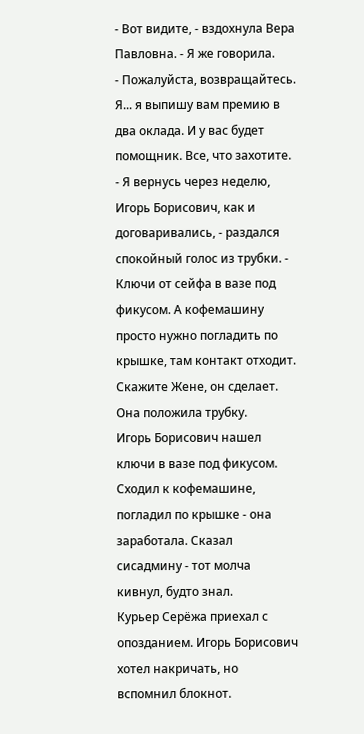- Вот видите, - вздохнула Вера Павловна. - Я же говорила.
- Пожалуйста, возвращайтесь. Я... я выпишу вам премию в два оклада. И у вас будет помощник. Все, что захотите.
- Я вернусь через неделю, Игорь Борисович, как и договаривались, - раздался спокойный голос из трубки. - Ключи от сейфа в вазе под фикусом. А кофемашину просто нужно погладить по крышке, там контакт отходит. Скажите Жене, он сделает.
Она положила трубку.
Игорь Борисович нашел ключи в вазе под фикусом. Сходил к кофемашине, погладил по крышке - она заработала. Сказал сисадмину - тот молча кивнул, будто знал.
Курьер Серёжа приехал с опозданием. Игорь Борисович хотел накричать, но вспомнил блокнот.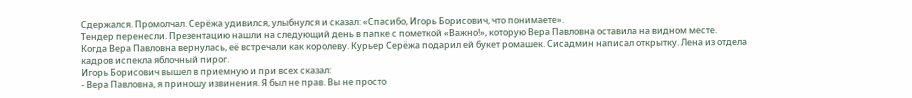Сдержался. Промолчал. Серёжа удивился, улыбнулся и сказал: «Спасибо, Игорь Борисович, что понимаете».
Тендер перенесли. Презентацию нашли на следующий день в папке с пометкой «Важно!», которую Вера Павловна оставила на видном месте.
Когда Вера Павловна вернулась, её встречали как королеву. Курьер Серёжа подарил ей букет ромашек. Сисадмин написал открытку. Лена из отдела кадров испекла яблочный пирог.
Игорь Борисович вышел в приемную и при всех сказал:
- Вера Павловна, я приношу извинения. Я был не прав. Вы не просто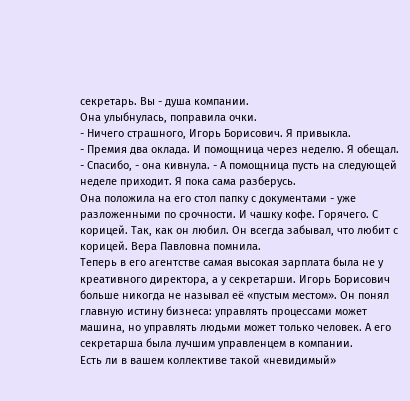секретарь. Вы - душа компании.
Она улыбнулась, поправила очки.
- Ничего страшного, Игорь Борисович. Я привыкла.
- Премия два оклада. И помощница через неделю. Я обещал.
- Спасибо, - она кивнула. - А помощница пусть на следующей неделе приходит. Я пока сама разберусь.
Она положила на его стол папку с документами - уже разложенными по срочности. И чашку кофе. Горячего. С корицей. Так, как он любил. Он всегда забывал, что любит с корицей. Вера Павловна помнила.
Теперь в его агентстве самая высокая зарплата была не у креативного директора, а у секретарши. Игорь Борисович больше никогда не называл её «пустым местом». Он понял главную истину бизнеса: управлять процессами может машина, но управлять людьми может только человек. А его секретарша была лучшим управленцем в компании.
Есть ли в вашем коллективе такой «невидимый»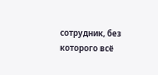сотрудник, без которого всё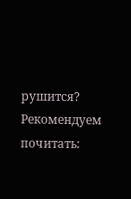рушится?
Рекомендуем почитать: